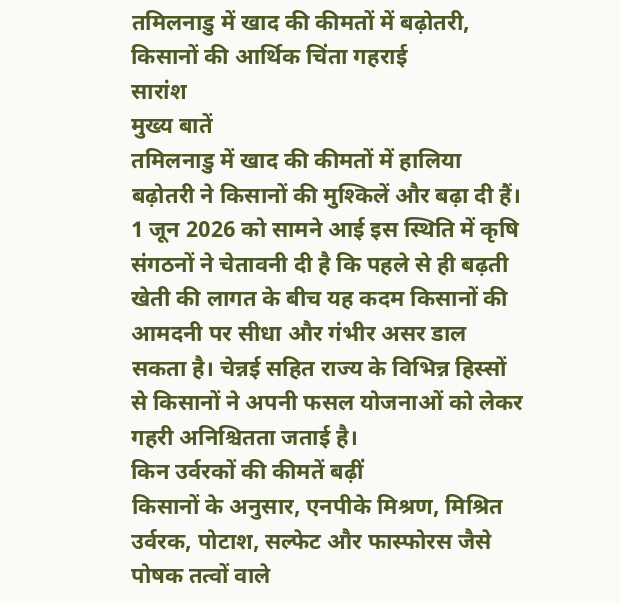तमिलनाडु में खाद की कीमतों में बढ़ोतरी, किसानों की आर्थिक चिंता गहराई
सारांश
मुख्य बातें
तमिलनाडु में खाद की कीमतों में हालिया बढ़ोतरी ने किसानों की मुश्किलें और बढ़ा दी हैं। 1 जून 2026 को सामने आई इस स्थिति में कृषि संगठनों ने चेतावनी दी है कि पहले से ही बढ़ती खेती की लागत के बीच यह कदम किसानों की आमदनी पर सीधा और गंभीर असर डाल सकता है। चेन्नई सहित राज्य के विभिन्न हिस्सों से किसानों ने अपनी फसल योजनाओं को लेकर गहरी अनिश्चितता जताई है।
किन उर्वरकों की कीमतें बढ़ीं
किसानों के अनुसार, एनपीके मिश्रण, मिश्रित उर्वरक, पोटाश, सल्फेट और फास्फोरस जैसे पोषक तत्वों वाले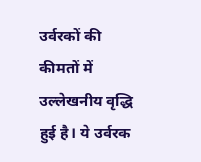उर्वरकों की कीमतों में उल्लेखनीय वृद्धि हुई है। ये उर्वरक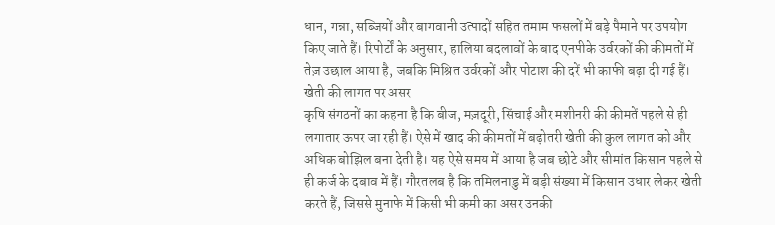धान, गन्ना, सब्जियों और बागवानी उत्पादों सहित तमाम फसलों में बड़े पैमाने पर उपयोग किए जाते हैं। रिपोर्टों के अनुसार, हालिया बदलावों के बाद एनपीके उर्वरकों की कीमतों में तेज़ उछाल आया है, जबकि मिश्रित उर्वरकों और पोटाश की दरें भी काफी बढ़ा दी गई हैं।
खेती की लागत पर असर
कृषि संगठनों का कहना है कि बीज, मज़दूरी, सिंचाई और मशीनरी की कीमतें पहले से ही लगातार ऊपर जा रही हैं। ऐसे में खाद की कीमतों में बढ़ोतरी खेती की कुल लागत को और अधिक बोझिल बना देती है। यह ऐसे समय में आया है जब छोटे और सीमांत किसान पहले से ही कर्ज के दबाव में हैं। गौरतलब है कि तमिलनाडु में बड़ी संख्या में किसान उधार लेकर खेती करते हैं, जिससे मुनाफे में किसी भी कमी का असर उनकी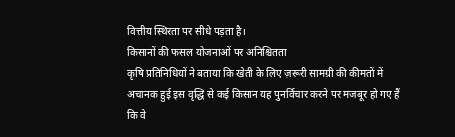वित्तीय स्थिरता पर सीधे पड़ता है।
किसानों की फसल योजनाओं पर अनिश्चितता
कृषि प्रतिनिधियों ने बताया कि खेती के लिए ज़रूरी सामग्री की कीमतों में अचानक हुई इस वृद्धि से कई किसान यह पुनर्विचार करने पर मजबूर हो गए हैं कि वे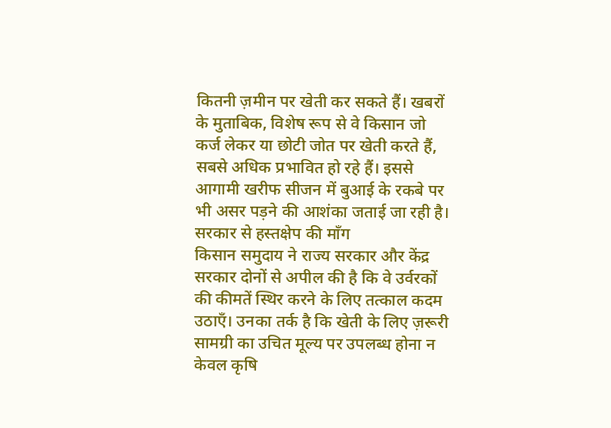कितनी ज़मीन पर खेती कर सकते हैं। खबरों के मुताबिक, विशेष रूप से वे किसान जो कर्ज लेकर या छोटी जोत पर खेती करते हैं, सबसे अधिक प्रभावित हो रहे हैं। इससे आगामी खरीफ सीजन में बुआई के रकबे पर भी असर पड़ने की आशंका जताई जा रही है।
सरकार से हस्तक्षेप की माँग
किसान समुदाय ने राज्य सरकार और केंद्र सरकार दोनों से अपील की है कि वे उर्वरकों की कीमतें स्थिर करने के लिए तत्काल कदम उठाएँ। उनका तर्क है कि खेती के लिए ज़रूरी सामग्री का उचित मूल्य पर उपलब्ध होना न केवल कृषि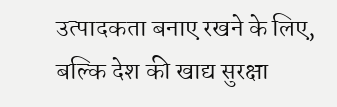उत्पादकता बनाए रखने के लिए, बल्कि देश की खाद्य सुरक्षा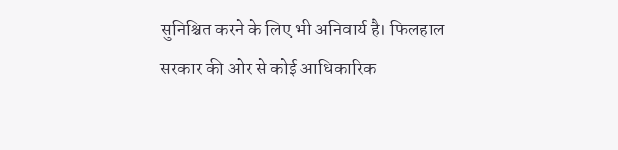सुनिश्चित करने के लिए भी अनिवार्य है। फिलहाल सरकार की ओर से कोई आधिकारिक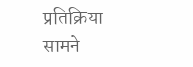प्रतिक्रिया सामने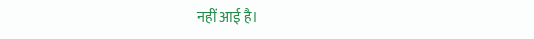नहीं आई है।